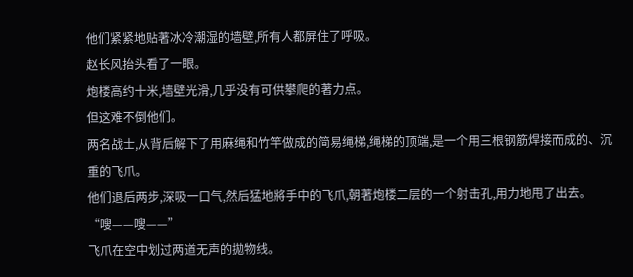他们紧紧地贴著冰冷潮湿的墙壁,所有人都屏住了呼吸。
赵长风抬头看了一眼。
炮楼高约十米,墙壁光滑,几乎没有可供攀爬的著力点。
但这难不倒他们。
两名战士,从背后解下了用麻绳和竹竿做成的简易绳梯,绳梯的顶端,是一个用三根钢筋焊接而成的、沉重的飞爪。
他们退后两步,深吸一口气,然后猛地將手中的飞爪,朝著炮楼二层的一个射击孔,用力地甩了出去。
“嗖——嗖——”
飞爪在空中划过两道无声的拋物线。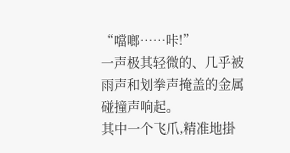“噹啷……咔!”
一声极其轻微的、几乎被雨声和划拳声掩盖的金属碰撞声响起。
其中一个飞爪,精准地掛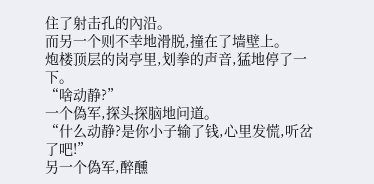住了射击孔的內沿。
而另一个则不幸地滑脱,撞在了墙壁上。
炮楼顶层的岗亭里,划拳的声音,猛地停了一下。
“啥动静?”
一个偽军,探头探脑地问道。
“什么动静?是你小子输了钱,心里发慌,听岔了吧!”
另一个偽军,醉醺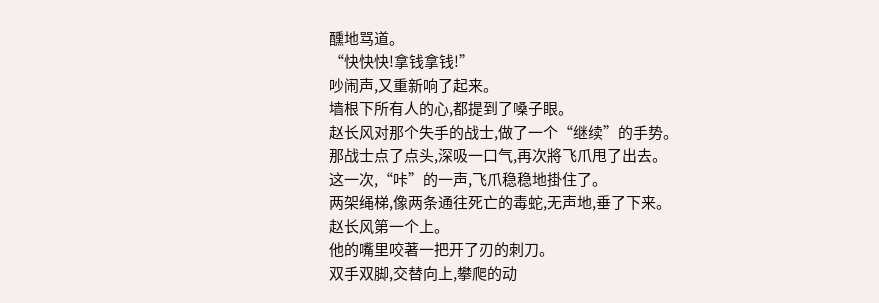醺地骂道。
“快快快!拿钱拿钱!”
吵闹声,又重新响了起来。
墙根下所有人的心,都提到了嗓子眼。
赵长风对那个失手的战士,做了一个“继续”的手势。
那战士点了点头,深吸一口气,再次將飞爪甩了出去。
这一次,“咔”的一声,飞爪稳稳地掛住了。
两架绳梯,像两条通往死亡的毒蛇,无声地,垂了下来。
赵长风第一个上。
他的嘴里咬著一把开了刃的刺刀。
双手双脚,交替向上,攀爬的动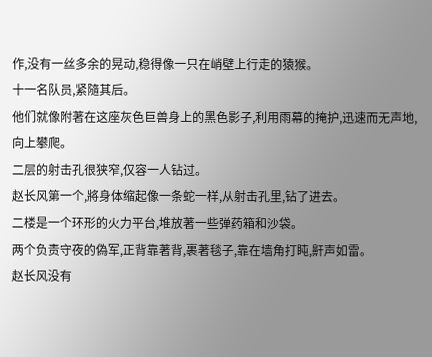作,没有一丝多余的晃动,稳得像一只在峭壁上行走的猿猴。
十一名队员,紧隨其后。
他们就像附著在这座灰色巨兽身上的黑色影子,利用雨幕的掩护,迅速而无声地,向上攀爬。
二层的射击孔很狭窄,仅容一人钻过。
赵长风第一个,將身体缩起像一条蛇一样,从射击孔里,钻了进去。
二楼是一个环形的火力平台,堆放著一些弹药箱和沙袋。
两个负责守夜的偽军,正背靠著背,裹著毯子,靠在墙角打盹,鼾声如雷。
赵长风没有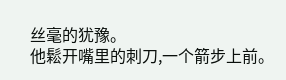丝毫的犹豫。
他鬆开嘴里的刺刀,一个箭步上前。